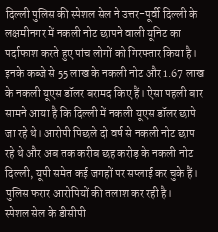दिल्ली पुलिस की स्पेशल सेल ने उत्तर-पूर्वी दिल्ली के लक्षमीनगर में नकली नोट छापने वाली यूनिट का पर्दाफाश करते हुए पांच लोगों को गिरफ्तार किया है। इनके कब्जे से 55 लाख के नकली नोट और 1.67 लाख के नकली यूएस डॉलर बरामद किए हैं। ऐसा पहली बार सामने आया है कि दिल्ली में नकली यूएस डॉलर छापे जा रहे थे। आरोपी पिछले दो वर्ष से नकली नोट छाप रहे थे और अब तक करीब छह करोड़ के नकली नोट दिल्ली, यूपी समेत कई जगहों पर सप्लाई कर चुके हैं। पुलिस फरार आरोपियों की तलाश कर रही है।
स्पेशल सेल के डीसीपी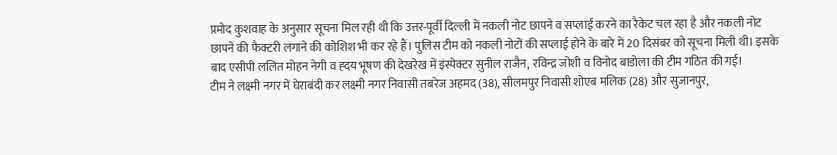प्रमोद कुशवाह के अनुसार सूचना मिल रही थी कि उत्तर-पूर्वी दिल्ली में नकली नोट छापने व सप्लाई करने का रैकेट चल रहा है और नकली नोट छापने की फैक्टरी लगाने की कोशिश भी कर रहे हैं। पुलिस टीम को नकली नोटों की सप्लाई होने के बारे में 20 दिसंबर को सूचना मिली थी। इसके बाद एसीपी ललित मोहन नेगी व ह्दय भूषण की देखरेख में इंस्पेक्टर सुनील राजैन, रविन्द्र जोशी व विनोद बाडोला की टीम गठित की गई।
टीम ने लक्ष्मी नगर में घेराबंदी कर लक्ष्मी नगर निवासी तबरेज अहमद (38), सीलमपुर निवासी शोएब मलिक (28) और सुजानपुर,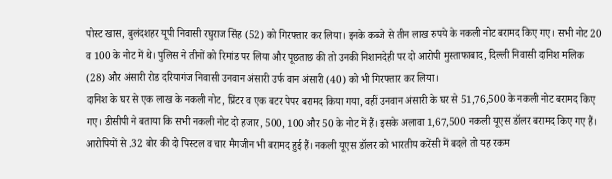पोस्ट खास, बुलंदशहर यूपी निवासी रघुराज सिंह (52) को गिरफ्तार कर लिया। इनके कब्जे से तीन लाख रुपये के नकली नोट बरामद किए गए। सभी नोट 20 व 100 के नोट में थे। पुलिस ने तीनों को रिमांड पर लिया और पूछताछ की तो उनकी निशानदेही पर दो आरोपी मुस्ताफाबाद, दिल्ली निवासी दानिश मलिक (28) और अंसारी रोड दरियागंज निवासी उनवान अंसारी उर्फ वान अंसारी (40) को भी गिरफ्तार कर लिया।
दानिश के घर से एक लाख के नकली नोट, प्रिंटर व एक बटर पेपर बरामद किया गया, वहीं उनवान अंसारी के घर से 51,76,500 के नकली नोट बरामद किए गए। डीसीपी ने बताया कि सभी नकली नोट दो हजार, 500, 100 और 50 के नोट में हैं। इसके अलावा 1,67,500 नकली यूएस डॉलर बरामद किए गए हैं। आरोपियों से .32 बोर की दो पिस्टल व चार मैगजीन भी बरामद हुई हैं। नकली यूएस डॉलर को भारतीय करेंसी में बदले तो यह रकम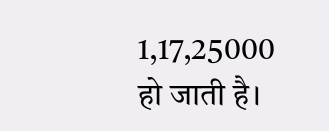1,17,25000 हो जाती है।